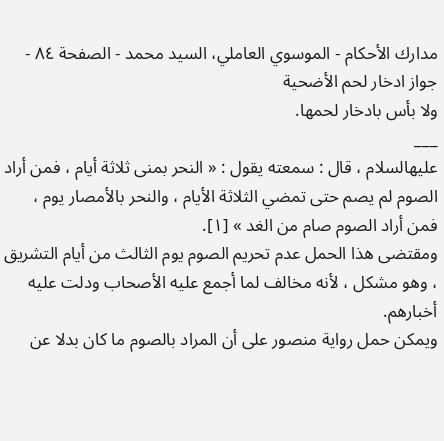مدارك الأحكام - الموسوي العاملي، السيد محمد - الصفحة ٨٤ - جواز ادخار لحم الأضحية
ولا بأس بادخار لحمها.
___
عليهالسلام ، قال : سمعته يقول : « النحر بمنى ثلاثة أيام ، فمن أراد الصوم لم يصم حتى تمضي الثلاثة الأيام ، والنحر بالأمصار يوم ، فمن أراد الصوم صام من الغد » [١].
ومقتضى هذا الحمل عدم تحريم الصوم يوم الثالث من أيام التشريق ، وهو مشكل ، لأنه مخالف لما أجمع عليه الأصحاب ودلت عليه أخبارهم.
ويمكن حمل رواية منصور على أن المراد بالصوم ما كان بدلا عن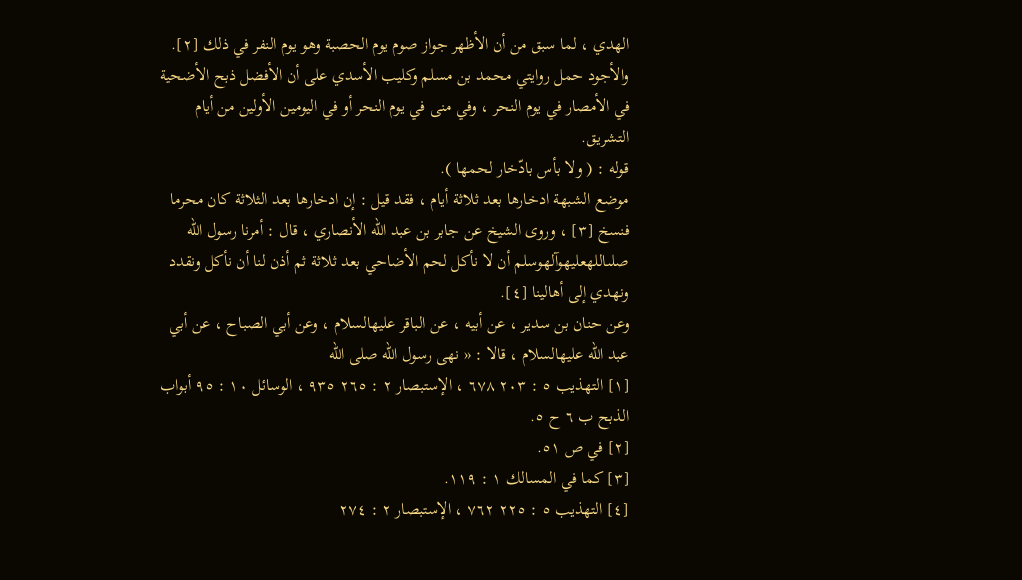الهدي ، لما سبق من أن الأظهر جواز صوم يوم الحصبة وهو يوم النفر في ذلك [٢].
والأجود حمل روايتي محمد بن مسلم وكليب الأسدي على أن الأفضل ذبح الأضحية في الأمصار في يوم النحر ، وفي منى في يوم النحر أو في اليومين الأولين من أيام التشريق.
قوله : ( ولا بأس بادّخار لحمها ).
موضع الشبهة ادخارها بعد ثلاثة أيام ، فقد قيل : إن ادخارها بعد الثلاثة كان محرما فنسخ [٣] ، وروى الشيخ عن جابر بن عبد الله الأنصاري ، قال : أمرنا رسول الله صلىاللهعليهوآلهوسلم أن لا نأكل لحم الأضاحي بعد ثلاثة ثم أذن لنا أن نأكل ونقدد ونهدي إلى أهالينا [٤].
وعن حنان بن سدير ، عن أبيه ، عن الباقر عليهالسلام ، وعن أبي الصباح ، عن أبي عبد الله عليهالسلام ، قالا : « نهى رسول الله صلى الله
[١] التهذيب ٥ : ٢٠٣ ٦٧٨ ، الإستبصار ٢ : ٢٦٥ ٩٣٥ ، الوسائل ١٠ : ٩٥ أبواب الذبح ب ٦ ح ٥.
[٢] في ص ٥١.
[٣] كما في المسالك ١ : ١١٩.
[٤] التهذيب ٥ : ٢٢٥ ٧٦٢ ، الإستبصار ٢ : ٢٧٤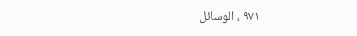٩٧١ ، الوسائل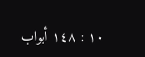١٠ : ١٤٨ أبواب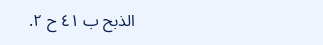الذبح ب ٤١ ح ٢.